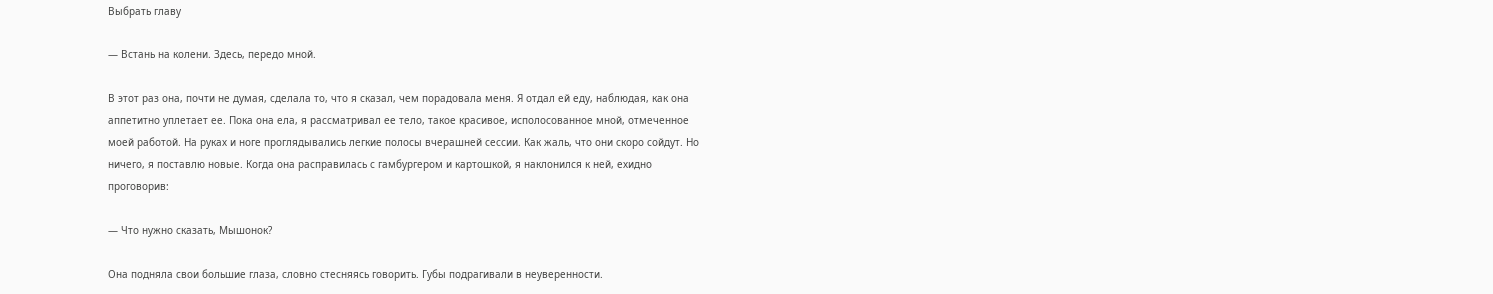Выбрать главу

— Встань на колени. Здесь, передо мной.

В этот раз она, почти не думая, сделала то, что я сказал, чем порадовала меня. Я отдал ей еду, наблюдая, как она аппетитно уплетает ее. Пока она ела, я рассматривал ее тело, такое красивое, исполосованное мной, отмеченное моей работой. На руках и ноге проглядывались легкие полосы вчерашней сессии. Как жаль, что они скоро сойдут. Но ничего, я поставлю новые. Когда она расправилась с гамбургером и картошкой, я наклонился к ней, ехидно проговорив:

— Что нужно сказать, Мышонок?

Она подняла свои большие глаза, словно стесняясь говорить. Губы подрагивали в неуверенности.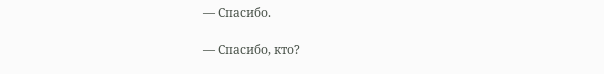— Спасибо.

— Спасибо, кто?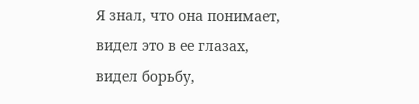Я знал, что она понимает, видел это в ее глазах, видел борьбу,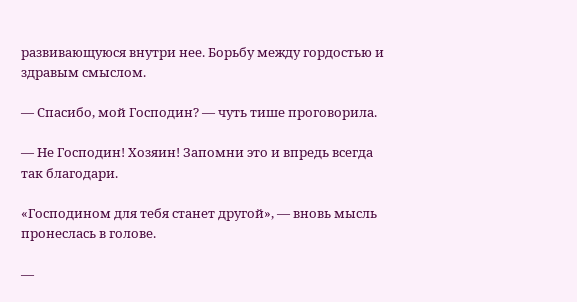развивающуюся внутри нее. Борьбу между гордостью и здравым смыслом.

— Спасибо, мой Господин? — чуть тише проговорила.

— Не Господин! Хозяин! Запомни это и впредь всегда так благодари.

«Господином для тебя станет другой», — вновь мысль пронеслась в голове.

—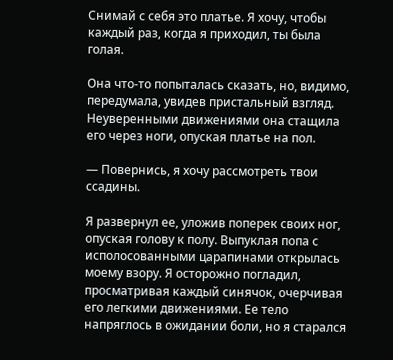Снимай с себя это платье. Я хочу, чтобы каждый раз, когда я приходил, ты была голая.

Она что-то попыталась сказать, но, видимо, передумала, увидев пристальный взгляд. Неуверенными движениями она стащила его через ноги, опуская платье на пол.

— Повернись, я хочу рассмотреть твои ссадины.

Я развернул ее, уложив поперек своих ног, опуская голову к полу. Выпуклая попа с исполосованными царапинами открылась моему взору. Я осторожно погладил, просматривая каждый синячок, очерчивая его легкими движениями. Ее тело напряглось в ожидании боли, но я старался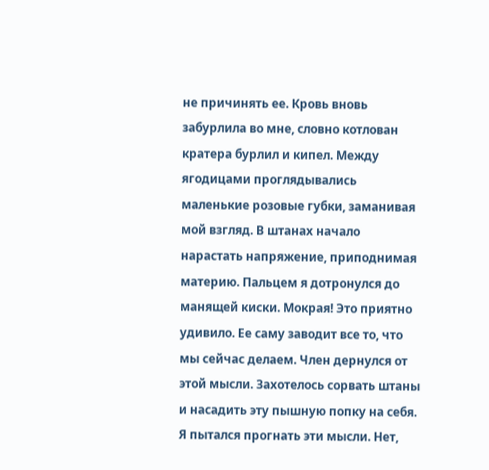не причинять ее. Кровь вновь забурлила во мне, словно котлован кратера бурлил и кипел. Между ягодицами проглядывались маленькие розовые губки, заманивая мой взгляд. В штанах начало нарастать напряжение, приподнимая материю. Пальцем я дотронулся до манящей киски. Мокрая! Это приятно удивило. Ее саму заводит все то, что мы сейчас делаем. Член дернулся от этой мысли. Захотелось сорвать штаны и насадить эту пышную попку на себя. Я пытался прогнать эти мысли. Нет,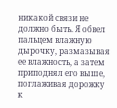никакой связи не должно быть. Я обвел пальцем влажную дырочку, размазывая ее влажность, а затем приподнял его выше, поглаживая дорожку к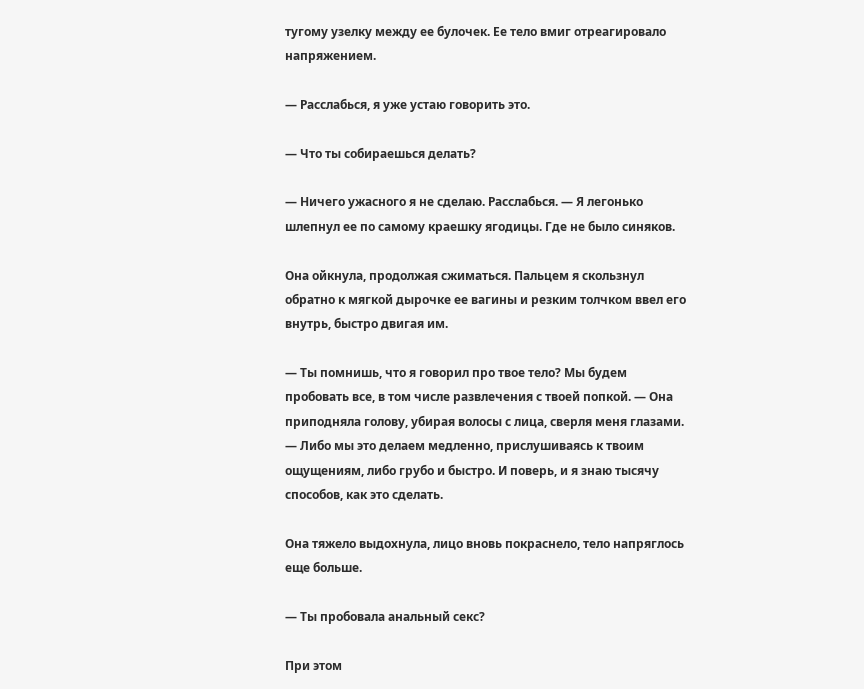тугому узелку между ее булочек. Ее тело вмиг отреагировало напряжением.

— Расслабься, я уже устаю говорить это.

— Что ты собираешься делать?

— Ничего ужасного я не сделаю. Расслабься. — Я легонько шлепнул ее по самому краешку ягодицы. Где не было синяков.

Она ойкнула, продолжая сжиматься. Пальцем я скользнул обратно к мягкой дырочке ее вагины и резким толчком ввел его внутрь, быстро двигая им.

— Ты помнишь, что я говорил про твое тело? Мы будем пробовать все, в том числе развлечения с твоей попкой. — Она приподняла голову, убирая волосы с лица, сверля меня глазами. — Либо мы это делаем медленно, прислушиваясь к твоим ощущениям, либо грубо и быстро. И поверь, и я знаю тысячу способов, как это сделать.

Она тяжело выдохнула, лицо вновь покраснело, тело напряглось еще больше.

— Ты пробовала анальный секс?

При этом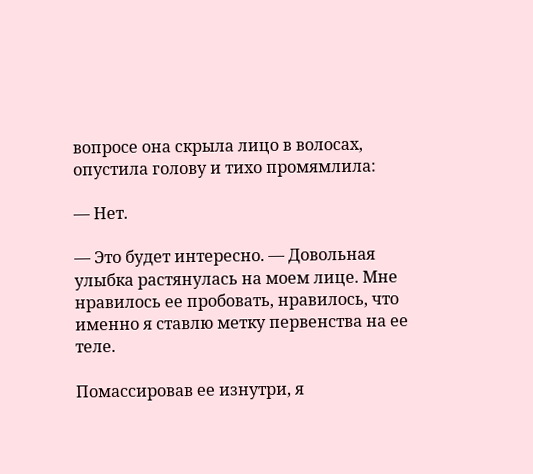вопросе она скрыла лицо в волосах, опустила голову и тихо промямлила:

— Нет.

— Это будет интересно. — Довольная улыбка растянулась на моем лице. Мне нравилось ее пробовать, нравилось, что именно я ставлю метку первенства на ее теле.

Помассировав ее изнутри, я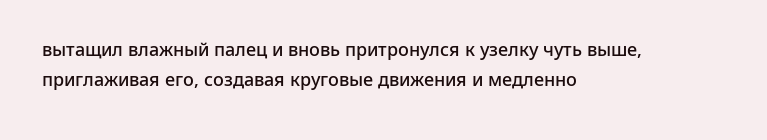вытащил влажный палец и вновь притронулся к узелку чуть выше, приглаживая его, создавая круговые движения и медленно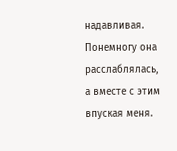надавливая. Понемногу она расслаблялась, а вместе с этим впуская меня.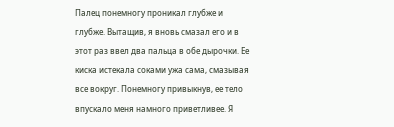Палец понемногу проникал глубже и глубже. Вытащив, я вновь смазал его и в этот раз ввел два пальца в обе дырочки. Ее киска истекала соками ужа сама, смазывая все вокруг. Понемногу привыкнув, ее тело впускало меня намного приветливее. Я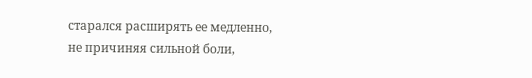старался расширять ее медленно, не причиняя сильной боли,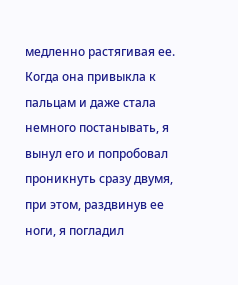медленно растягивая ее. Когда она привыкла к пальцам и даже стала немного постанывать, я вынул его и попробовал проникнуть сразу двумя, при этом, раздвинув ее ноги, я погладил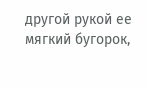другой рукой ее мягкий бугорок,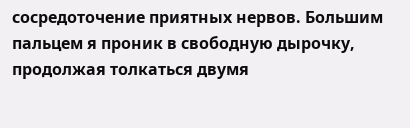сосредоточение приятных нервов. Большим пальцем я проник в свободную дырочку, продолжая толкаться двумя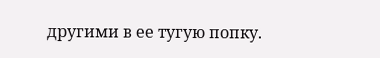другими в ее тугую попку.